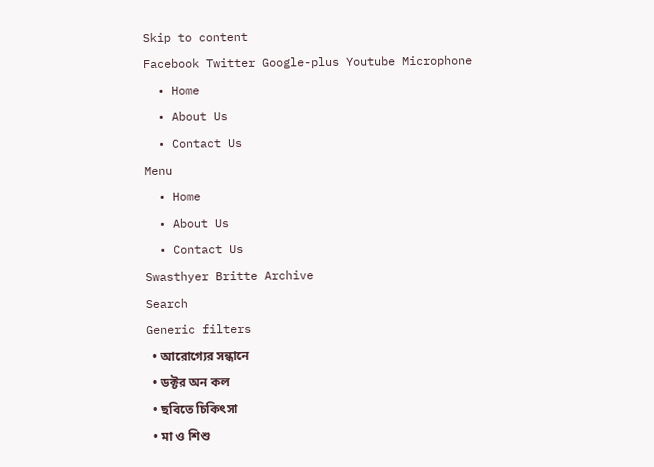Skip to content
Facebook Twitter Google-plus Youtube Microphone
  • Home
  • About Us
  • Contact Us
Menu
  • Home
  • About Us
  • Contact Us
Swasthyer Britte Archive
Search
Generic filters
  • আরোগ্যের সন্ধানে
  • ডক্টর অন কল
  • ছবিতে চিকিৎসা
  • মা ও শিশু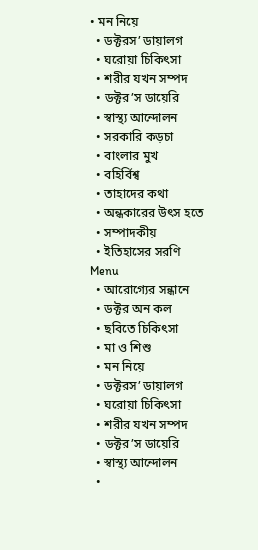• মন নিয়ে
  • ডক্টরস’ ডায়ালগ
  • ঘরোয়া চিকিৎসা
  • শরীর যখন সম্পদ
  • ডক্টর’স ডায়েরি
  • স্বাস্থ্য আন্দোলন
  • সরকারি কড়চা
  • বাংলার মুখ
  • বহির্বিশ্ব
  • তাহাদের কথা
  • অন্ধকারের উৎস হতে
  • সম্পাদকীয়
  • ইতিহাসের সরণি
Menu
  • আরোগ্যের সন্ধানে
  • ডক্টর অন কল
  • ছবিতে চিকিৎসা
  • মা ও শিশু
  • মন নিয়ে
  • ডক্টরস’ ডায়ালগ
  • ঘরোয়া চিকিৎসা
  • শরীর যখন সম্পদ
  • ডক্টর’স ডায়েরি
  • স্বাস্থ্য আন্দোলন
  •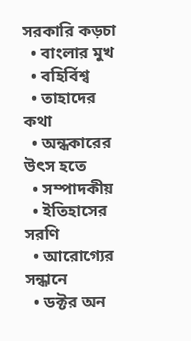সরকারি কড়চা
  • বাংলার মুখ
  • বহির্বিশ্ব
  • তাহাদের কথা
  • অন্ধকারের উৎস হতে
  • সম্পাদকীয়
  • ইতিহাসের সরণি
  • আরোগ্যের সন্ধানে
  • ডক্টর অন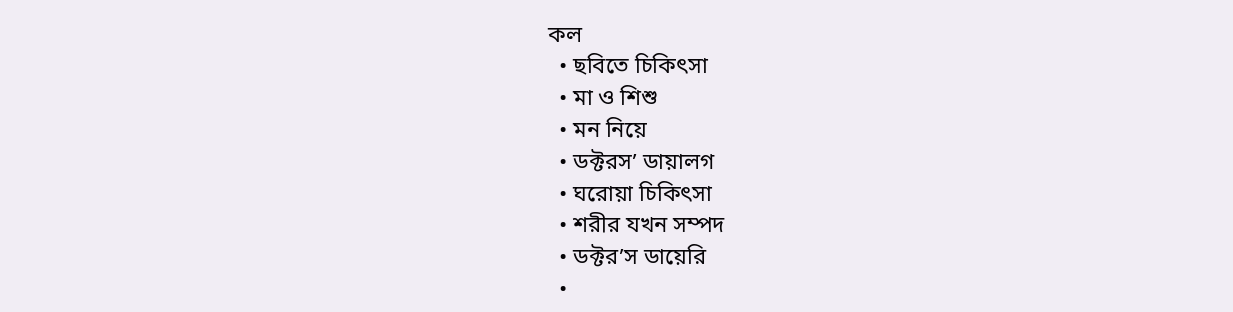কল
  • ছবিতে চিকিৎসা
  • মা ও শিশু
  • মন নিয়ে
  • ডক্টরস’ ডায়ালগ
  • ঘরোয়া চিকিৎসা
  • শরীর যখন সম্পদ
  • ডক্টর’স ডায়েরি
  •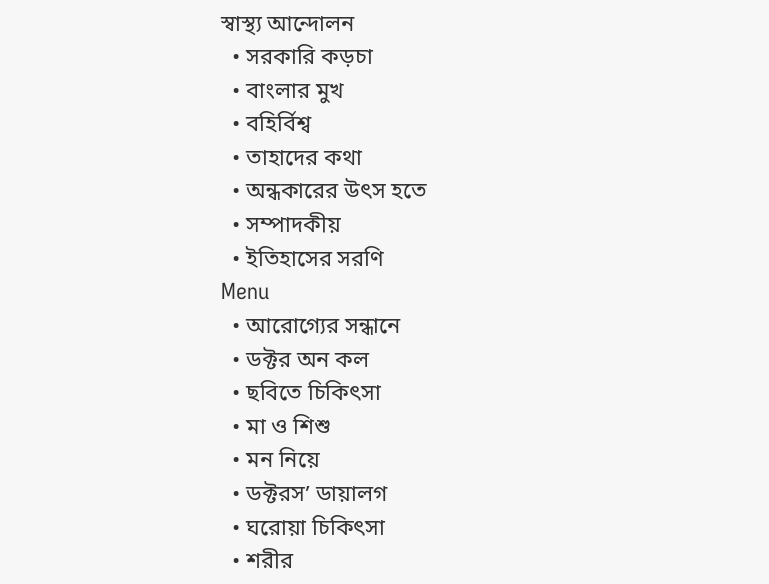স্বাস্থ্য আন্দোলন
  • সরকারি কড়চা
  • বাংলার মুখ
  • বহির্বিশ্ব
  • তাহাদের কথা
  • অন্ধকারের উৎস হতে
  • সম্পাদকীয়
  • ইতিহাসের সরণি
Menu
  • আরোগ্যের সন্ধানে
  • ডক্টর অন কল
  • ছবিতে চিকিৎসা
  • মা ও শিশু
  • মন নিয়ে
  • ডক্টরস’ ডায়ালগ
  • ঘরোয়া চিকিৎসা
  • শরীর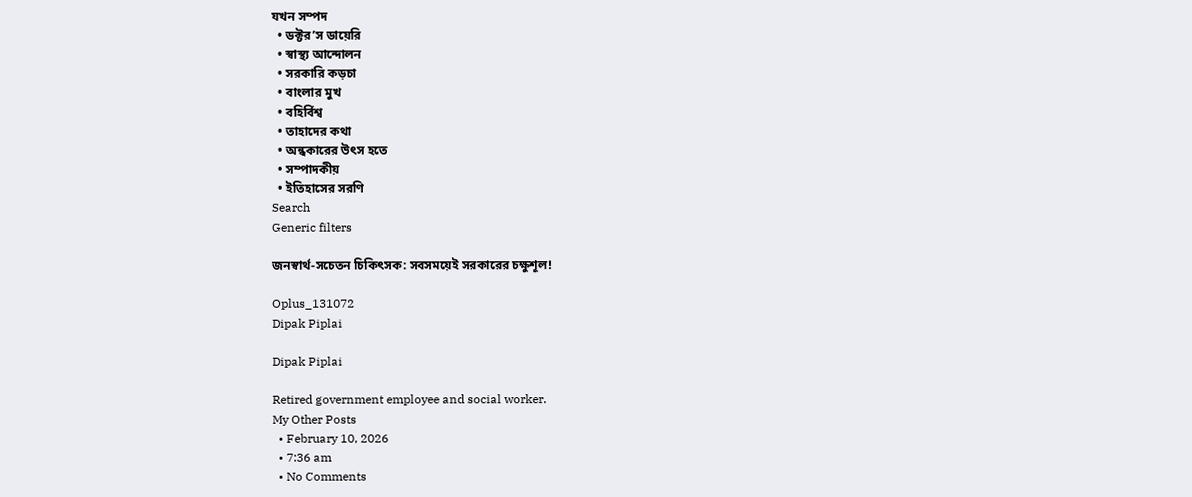যখন সম্পদ
  • ডক্টর’স ডায়েরি
  • স্বাস্থ্য আন্দোলন
  • সরকারি কড়চা
  • বাংলার মুখ
  • বহির্বিশ্ব
  • তাহাদের কথা
  • অন্ধকারের উৎস হতে
  • সম্পাদকীয়
  • ইতিহাসের সরণি
Search
Generic filters

জনস্বার্থ-সচেতন চিকিৎসক: সবসময়েই সরকারের চক্ষুশূল!

Oplus_131072
Dipak Piplai

Dipak Piplai

Retired government employee and social worker.
My Other Posts
  • February 10, 2026
  • 7:36 am
  • No Comments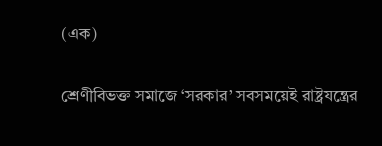(এক)

শ্রেণীবিভক্ত সমাজে ‘সরকার’ সবসময়েই রাষ্ট্রযন্ত্রের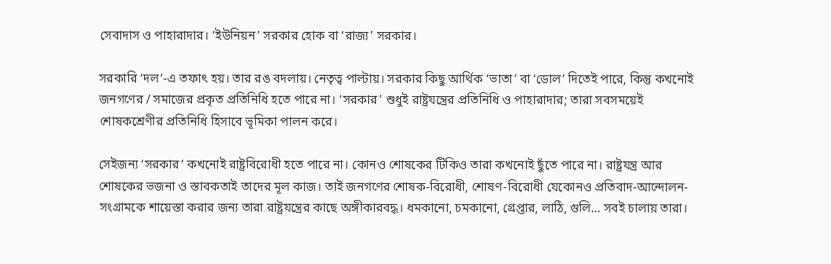সেবাদাস ও পাহারাদার। ‘ইউনিয়ন’ সরকার হোক বা ‘রাজ্য’ সরকার।

সরকারি ‘দল’-এ তফাৎ হয়। তার রঙ বদলায়। নেতৃত্ব পাল্টায়। সরকার কিছু আর্থিক ‘ভাতা’ বা ‘ডোল’ দিতেই পারে, কিন্তু কখনোই জনগণের / সমাজের প্রকৃত প্রতিনিধি হতে পারে না। ‘সরকার’ শুধুই রাষ্ট্রযন্ত্রের প্রতিনিধি ও পাহারাদার; তারা সবসময়েই শোষকশ্রেণীর প্রতিনিধি হিসাবে ভূমিকা পালন করে।

সেইজন্য ‘সরকার’ কখনোই রাষ্ট্রবিরোধী হতে পারে না। কোনও শোষকের টিকিও তারা কখনোই ছুঁতে পারে না। রাষ্ট্রযন্ত্র আর শোষকের ভজনা ও স্তাবকতাই তাদের মূল কাজ। তাই জনগণের শোষক-বিরোধী, শোষণ-বিরোধী যেকোনও প্রতিবাদ-আন্দোলন-সংগ্রামকে শায়েস্তা করার জন্য তারা রাষ্ট্রযন্ত্রের কাছে অঙ্গীকারবদ্ধ। ধমকানো, চমকানো, গ্রেপ্তার, লাঠি, গুলি… সবই চালায় তারা।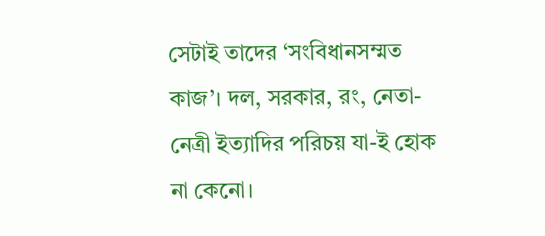সেটাই তাদের ‘সংবিধানসম্মত কাজ’। দল, সরকার, রং, নেতা-নেত্রী ইত্যাদির পরিচয় যা-ই হোক না কেনো।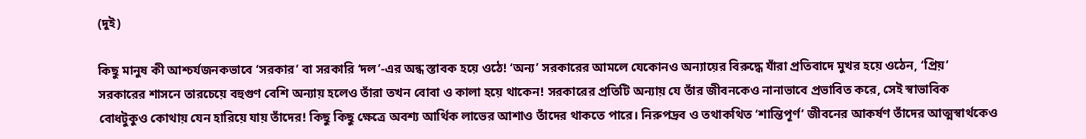(দুই)

কিছু মানুষ কী আশ্চর্যজনকভাবে ‘সরকার’ বা সরকারি ‘দল’-এর অন্ধ স্তাবক হয়ে ওঠে! ‘অন্য’ সরকারের আমলে যেকোনও অন্যায়ের বিরুদ্ধে যাঁরা প্রতিবাদে মুখর হয়ে ওঠেন, ‘প্রিয়’ সরকারের শাসনে তারচেয়ে বহুগুণ বেশি অন্যায় হলেও তাঁরা তখন বোবা ও কালা হয়ে থাকেন! সরকারের প্রতিটি অন্যায় যে তাঁর জীবনকেও নানাভাবে প্রভাবিত করে, সেই স্বাভাবিক বোধটুকুও কোথায় যেন হারিয়ে যায় তাঁদের! কিছু কিছু ক্ষেত্রে অবশ্য আর্থিক লাভের আশাও তাঁদের থাকতে পারে। নিরুপদ্রব ও তথাকথিত ‘শান্তিপূর্ণ’ জীবনের আকর্ষণ তাঁদের আত্মস্বার্থকেও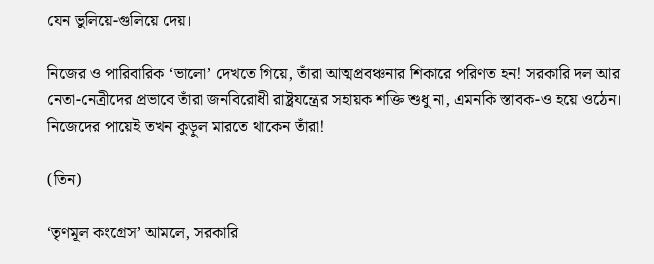যেন ভুলিয়ে-গুলিয়ে দেয়।

নিজের ও পারিবারিক ‘ভালো’ দেখতে গিয়ে, তাঁরা আত্মপ্রবঞ্চনার শিকারে পরিণত হন! সরকারি দল আর নেতা-নেত্রীদের প্রভাবে তাঁরা জনবিরোধী রাষ্ট্রযন্ত্রের সহায়ক শক্তি শুধু না, এমনকি স্তাবক-ও হয়ে ওঠেন। নিজেদের পায়েই তখন কুড়ুল মারতে থাকেন তাঁরা!

(তিন)

‘তৃণমূল কংগ্রেস’ আমলে, সরকারি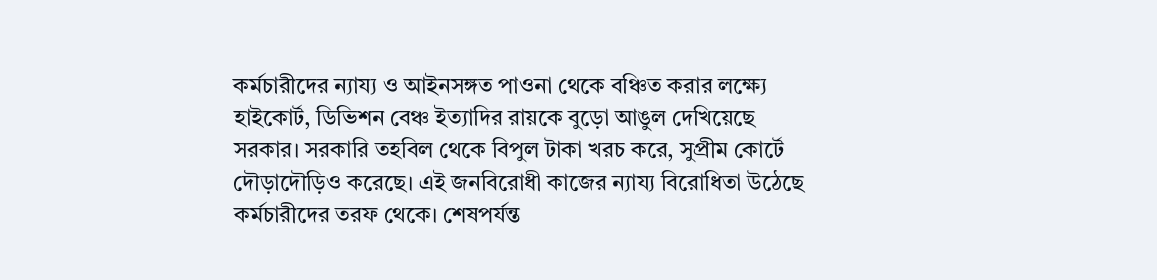কর্মচারীদের ন্যায্য ও আইনসঙ্গত পাওনা থেকে বঞ্চিত করার লক্ষ্যে হাইকোর্ট, ডিভিশন বেঞ্চ ইত্যাদির রায়কে বুড়ো আঙুল দেখিয়েছে সরকার। সরকারি তহবিল থেকে বিপুল টাকা খরচ করে, সুপ্রীম কোর্টে দৌড়াদৌড়িও করেছে। এই জনবিরোধী কাজের ন্যায্য বিরোধিতা উঠেছে কর্মচারীদের তরফ থেকে। শেষপর্যন্ত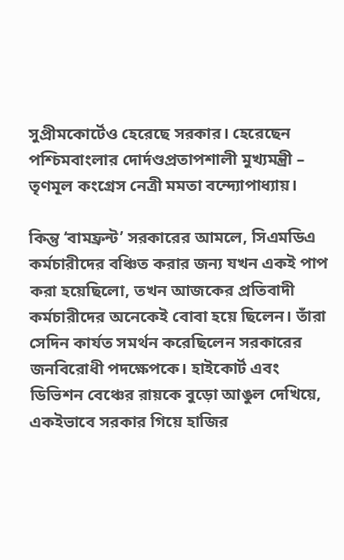সুপ্রীমকোর্টেও হেরেছে সরকার। হেরেছেন পশ্চিমবাংলার দোর্দণ্ডপ্রতাপশালী মুখ্যমন্ত্রী – তৃণমূল কংগ্রেস নেত্রী মমতা বন্দ্যোপাধ্যায়।

কিন্তু ‘বামফ্রন্ট’ সরকারের আমলে, সিএমডিএ কর্মচারীদের বঞ্চিত করার জন্য যখন একই পাপ করা হয়েছিলো, তখন আজকের প্রতিবাদী কর্মচারীদের অনেকেই বোবা হয়ে ছিলেন। তাঁরা সেদিন কার্যত সমর্থন করেছিলেন সরকারের জনবিরোধী পদক্ষেপকে। হাইকোর্ট এবং ডিভিশন বেঞ্চের রায়কে বুড়ো আঙুল দেখিয়ে, একইভাবে সরকার গিয়ে হাজির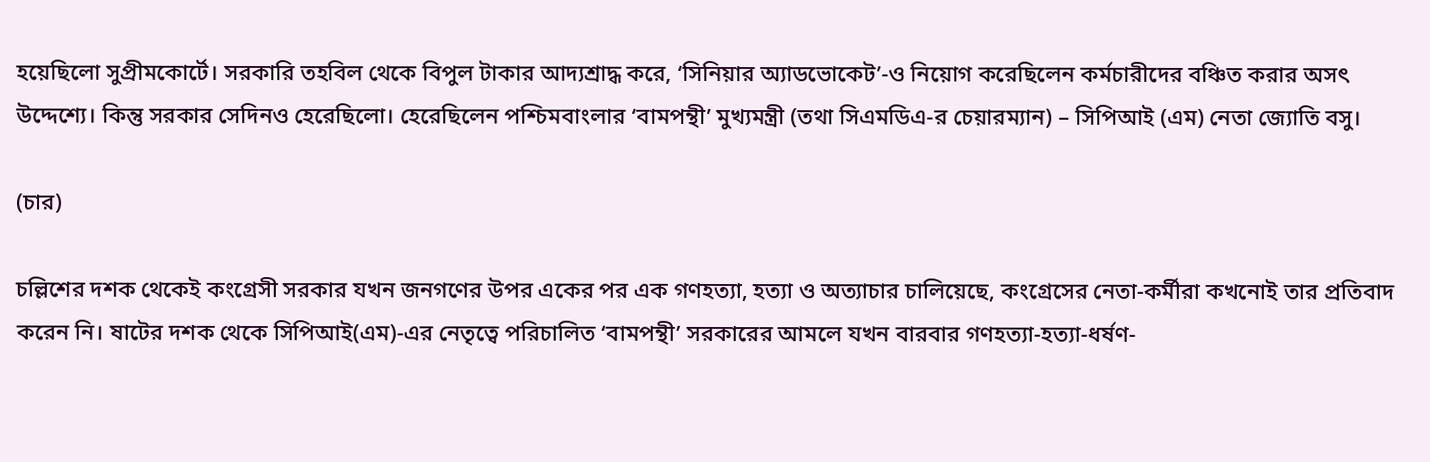হয়েছিলো সুপ্রীমকোর্টে। সরকারি তহবিল থেকে বিপুল টাকার আদ্যশ্রাদ্ধ করে, ‘সিনিয়ার অ্যাডভোকেট’-ও নিয়োগ করেছিলেন কর্মচারীদের বঞ্চিত করার অসৎ উদ্দেশ্যে। কিন্তু সরকার সেদিনও হেরেছিলো। হেরেছিলেন পশ্চিমবাংলার ‘বামপন্থী’ মুখ্যমন্ত্রী (তথা সিএমডিএ-র চেয়ারম্যান) – সিপিআই (এম) নেতা জ্যোতি বসু।

(চার)

চল্লিশের দশক থেকেই কংগ্রেসী সরকার যখন জনগণের উপর একের পর এক গণহত্যা, হত্যা ও অত্যাচার চালিয়েছে, কংগ্রেসের নেতা-কর্মীরা কখনোই তার প্রতিবাদ করেন নি। ষাটের দশক থেকে সিপিআই(এম)-এর নেতৃত্বে পরিচালিত ‘বামপন্থী’ সরকারের আমলে যখন বারবার গণহত্যা-হত্যা-ধর্ষণ-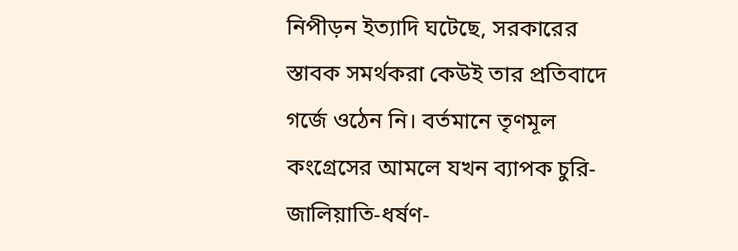নিপীড়ন ইত্যাদি ঘটেছে, সরকারের স্তাবক সমর্থকরা কেউই তার প্রতিবাদে গর্জে ওঠেন নি‌। বর্তমানে তৃণমূল কংগ্রেসের আমলে যখন ব্যাপক চুরি-জালিয়াতি-ধর্ষণ-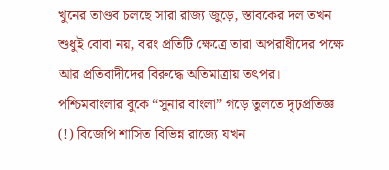খুনের তাণ্ডব চলছে সারা রাজ্য জুড়ে, স্তাবকের দল তখন শুধুই বোবা নয়, বরং প্রতিটি ক্ষেত্রে তারা অপরাধীদের পক্ষে আর প্রতিবাদীদের বিরুদ্ধে অতিমাত্রায় তৎপর। পশ্চিমবাংলার বুকে “সুনার বাংলা” গড়ে তুলতে দৃঢ়প্রতিজ্ঞ (!) বিজেপি শাসিত বিভিন্ন রাজ্যে যখন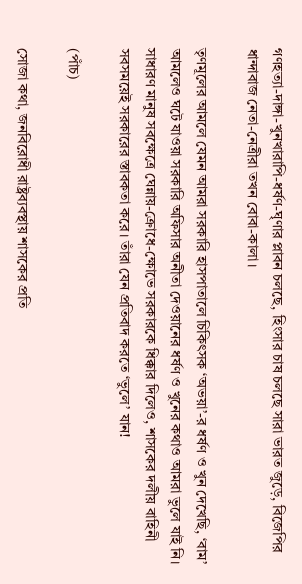গণহত্যা-দাঙ্গা-খুনখারাপি-ধর্ষণ-ঘৃণার প্লাবন চলছে, হিংসার চাষ চলছে সারা ভারত জুড়ে, বিজেপির ধান্দাবাজ নেতা-নেত্রীরা তখন বোবা-কালা।

তৃণমূলের আমলে যেমন আমরা সরকারি হাসপাতালে চিকিৎসক ‘অভয়া’-র ধর্ষণ ও খুন দেখেছি, ‘বাম’ আমলেও ঘটে যাওয়া সরকারি অফিসার অনীতা দেওয়ানের ধর্ষণ ও খুনের কথাও আমরা ভুলে যাই নি। সাধারণ মানুষ সবক্ষেত্রে ঘেন্নায়-ক্রোধে-ক্ষোভে সরকারকে ধিক্কার দিলেও, শাসকের দলীয় বাহিনী সবসময়েই সরকারের স্তাবকতা করে। তাঁরা যেন প্রতিবাদ করতে ‘ভুলে’ যান!

(পাঁচ)

সোজা কথা, জনবিরোধী রাষ্ট্রব্যবস্থায় শাসকের প্রতি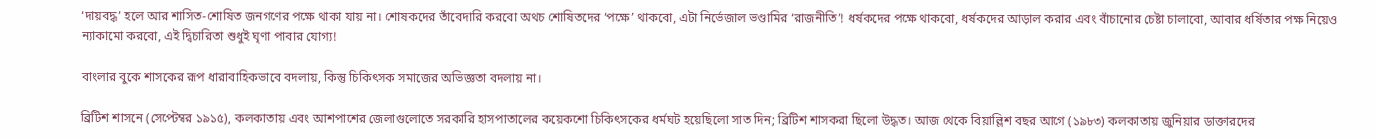‘দায়বদ্ধ’ হলে আর শাসিত-শোষিত জনগণের পক্ষে থাকা যায় না। শোষকদের তাঁবেদারি করবো অথচ শোষিতদের ‘পক্ষে’ থাকবো, এটা নির্ভেজাল ভণ্ডামির ‘রাজনীতি’! ধর্ষকদের পক্ষে থাকবো, ধর্ষকদের আড়াল করার এবং বাঁচানোর চেষ্টা চালাবো, আবার ধর্ষিতার পক্ষ নিয়েও ন্যাকামো করবো, এই দ্বিচারিতা শুধুই ঘৃণা পাবার যোগ্য!

বাংলার বুকে শাসকের রূপ ধারাবাহিকভাবে বদলায়, কিন্তু চিকিৎসক সমাজের অভিজ্ঞতা বদলায় না।

ব্রিটিশ শাসনে (সেপ্টেম্বর ১৯১৫), কলকাতায় এবং আশপাশের জেলাগুলোতে সরকারি হাসপাতালের কয়েকশো চিকিৎসকের ধর্মঘট হয়েছিলো সাত দিন; ব্রিটিশ শাসকরা ছিলো উদ্ধত। আজ থেকে বিয়াল্লিশ বছর আগে (১৯৮৩) কলকাতায় জুনিয়ার ডাক্তারদের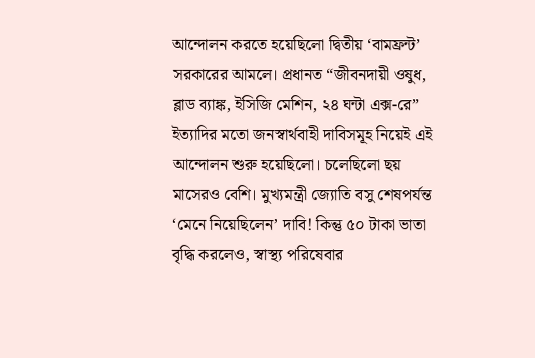আন্দোলন করতে হয়েছিলো দ্বিতীয় ‘বামফ্রন্ট’ সরকারের আমলে। প্রধানত “জীবনদায়ী ওষুধ, ব্লাড ব্যাঙ্ক, ইসিজি মেশিন, ২৪ ঘন্টা এক্স-রে” ইত্যাদির মতো জনস্বার্থবাহী দাবিসমূহ নিয়েই এই আন্দোলন শুরু হয়েছিলো। চলেছিলো ছয় মাসেরও বেশি। মুখ্যমন্ত্রী জ্যোতি বসু শেষপর্যন্ত ‘মেনে নিয়েছিলেন’ দাবি! কিন্তু ৫০ টাকা ভাতা বৃদ্ধি করলেও, স্বাস্থ্য পরিষেবার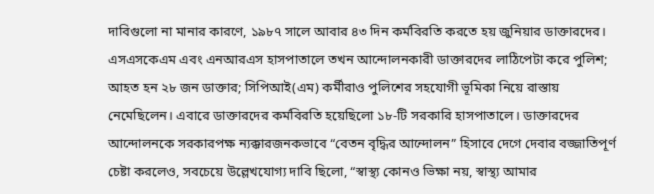দাবিগুলো না মানার কারণে, ১৯৮৭ সালে আবার ৪৩ দিন কর্মবিরতি করতে হয় জুনিয়ার ডাক্তারদের। এসএসকেএম এবং এনআরএস হাসপাতালে তখন আন্দোলনকারী ডাক্তারদের লাঠিপেটা করে পুলিশ; আহত হন ২৮ জন ডাক্তার; সিপিআই(এম) কর্মীরাও পুলিশের সহযোগী ভূমিকা নিয়ে রাস্তায় নেমেছিলেন। এবারে ডাক্তারদের কর্মবিরতি হয়েছিলো ১৮-টি সরকারি হাসপাতালে। ডাক্তারদের আন্দোলনকে সরকারপক্ষ ন্যক্কারজনকভাবে “বেতন বৃদ্ধির আন্দোলন” হিসাবে দেগে দেবার বজ্জাতিপূর্ণ চেষ্টা করলেও, সবচেয়ে উল্লেখযোগ্য দাবি ছিলো, “স্বাস্থ্য কোনও ভিক্ষা নয়, স্বাস্থ্য আমার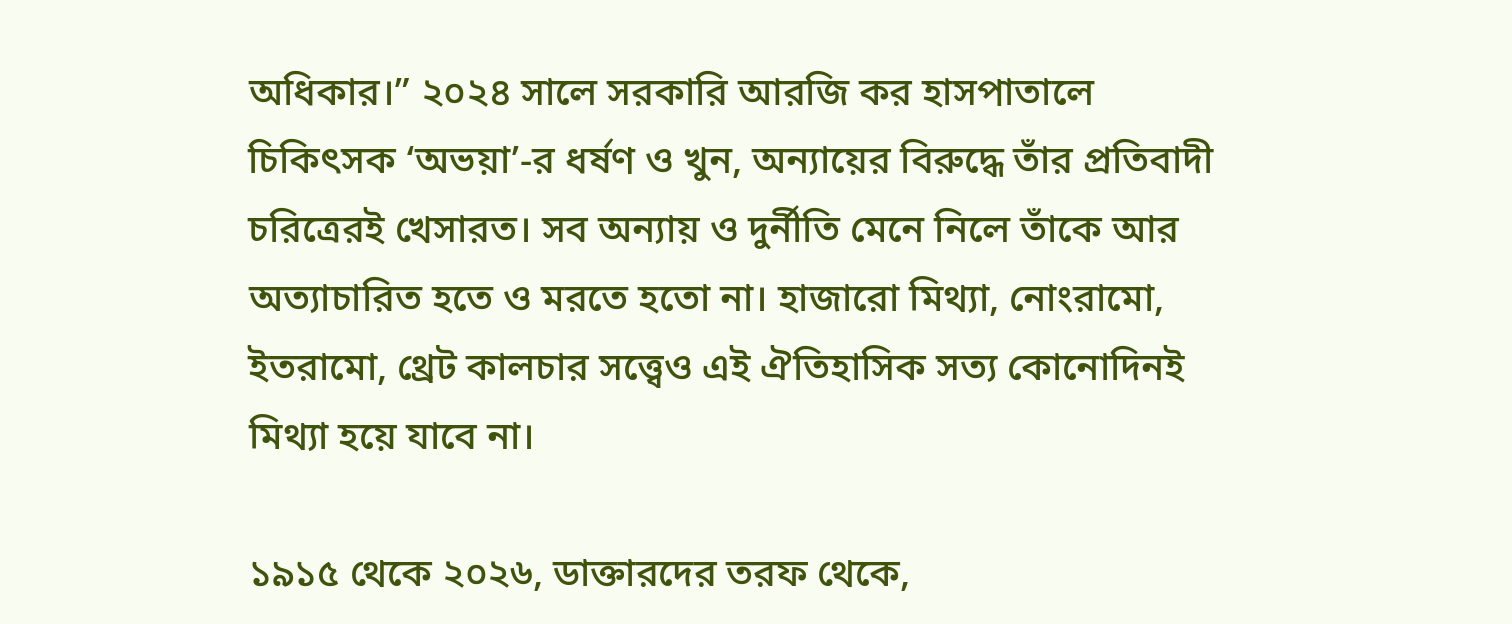অধিকার।” ২০২৪ সালে সরকারি আরজি কর হাসপাতালে চিকিৎসক ‘অভয়া’-র ধর্ষণ ও খুন, অন্যায়ের বিরুদ্ধে তাঁর প্রতিবাদী চরিত্রেরই খেসারত। সব অন্যায় ও দুর্নীতি মেনে নিলে তাঁকে আর অত্যাচারিত হতে ও মরতে হতো না। হাজারো মিথ্যা, নোংরামো, ইতরামো, থ্রেট কালচার সত্ত্বেও এই ঐতিহাসিক সত্য কোনোদিনই মিথ্যা হয়ে যাবে না।

১৯১৫ থেকে ২০২৬, ডাক্তারদের তরফ থেকে,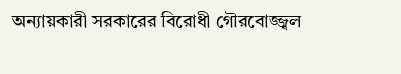অন্যায়কারী সরকারের বিরোধী গৌরবোজ্জ্বল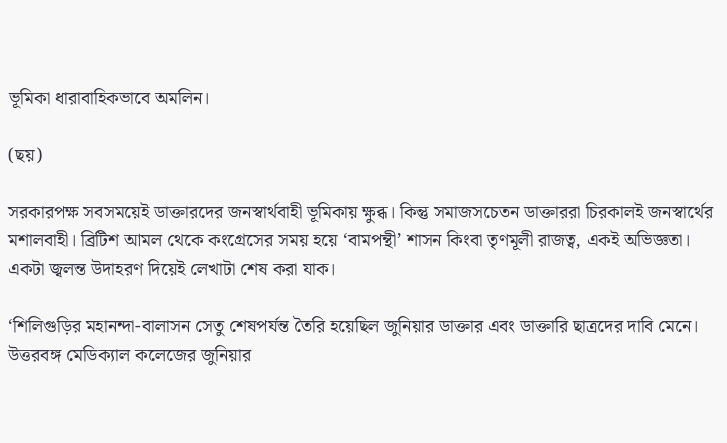ভূমিকা ধারাবাহিকভাবে অমলিন।

(ছয়)

সরকারপক্ষ সবসময়েই ডাক্তারদের জনস্বার্থবাহী ভূমিকায় ক্ষুব্ধ। কিন্তু সমাজসচেতন ডাক্তাররা চিরকালই জনস্বার্থের মশালবাহী। ব্রিটিশ আমল থেকে কংগ্রেসের সময় হয়ে ‘বামপন্থী’ শাসন কিংবা তৃণমূলী রাজত্ব, একই অভিজ্ঞতা। একটা জ্বলন্ত উদাহরণ দিয়েই লেখাটা শেষ করা যাক।

‘শিলিগুড়ির মহানন্দা-বালাসন সেতু শেষপর্যন্ত তৈরি হয়েছিল জুনিয়ার ডাক্তার এবং ডাক্তারি ছাত্রদের দাবি মেনে। উত্তরবঙ্গ মেডিক্যাল কলেজের জুনিয়ার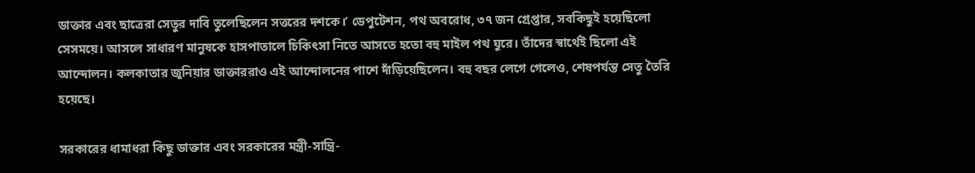ডাক্তার এবং ছাত্রেরা সেতুর দাবি তুলেছিলেন সত্তরের দশকে।’ ডেপুটেশন, পথ অবরোধ, ৩৭ জন গ্রেপ্তার, সবকিছুই হয়েছিলো সেসময়ে‌। আসলে সাধারণ মানুষকে হাসপাতালে চিকিৎসা নিতে আসতে হতো বহু মাইল পথ ঘুরে। তাঁদের স্বার্থেই ছিলো এই আন্দোলন। কলকাতার জুনিয়ার ডাক্তাররাও এই আন্দোলনের পাশে দাঁড়িয়েছিলেন। বহু বছর লেগে গেলেও, শেষপর্যন্ত সেতু তৈরি হয়েছে।

সরকারের ধামাধরা কিছু ডাক্তার এবং সরকারের মন্ত্রী-সান্ত্রি-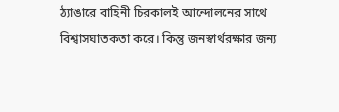ঠ্যাঙারে বাহিনী চিরকালই আন্দোলনের সাথে বিশ্বাসঘাতকতা করে। কিন্তু জনস্বার্থরক্ষার জন্য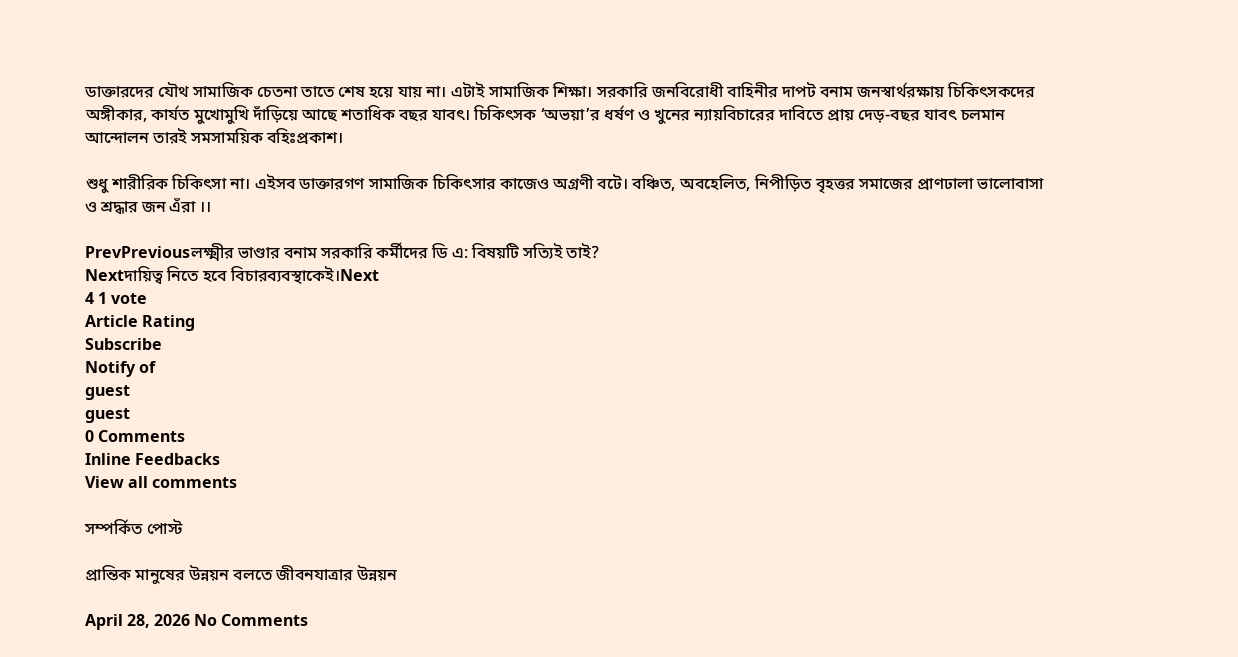ডাক্তারদের যৌথ সামাজিক চেতনা তাতে শেষ হয়ে যায় না। এটাই সামাজিক শিক্ষা। সরকারি জনবিরোধী বাহিনীর দাপট বনাম জনস্বার্থরক্ষায় চিকিৎসকদের অঙ্গীকার, কার্যত মুখোমুখি দাঁড়িয়ে আছে শতাধিক বছর যাবৎ। চিকিৎসক ‘অভয়া’র ধর্ষণ ও খুনের ন্যায়বিচারের দাবিতে প্রায় দেড়-বছর যাবৎ চলমান আন্দোলন তারই সমসাময়িক বহিঃপ্রকাশ।

শুধু শারীরিক চিকিৎসা না। এইসব ডাক্তারগণ সামাজিক চিকিৎসার কাজেও অগ্রণী বটে। বঞ্চিত, অবহেলিত, নিপীড়িত বৃহত্তর সমাজের প্রাণঢালা ভালোবাসা ও শ্রদ্ধার জন এঁরা ।।

PrevPreviousলক্ষ্মীর ভাণ্ডার বনাম সরকারি কর্মীদের ডি এ: বিষয়টি সত্যিই তাই?
Nextদায়িত্ব নিতে হবে বিচারব্যবস্থাকেই।Next
4 1 vote
Article Rating
Subscribe
Notify of
guest
guest
0 Comments
Inline Feedbacks
View all comments

সম্পর্কিত পোস্ট

প্রান্তিক মানুষের উন্নয়ন বলতে জীবনযাত্রার উন্নয়ন

April 28, 2026 No Comments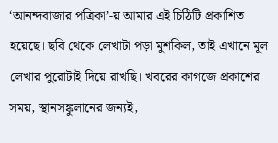‘আনন্দবাজার পত্রিকা’-য় আমার এই চিঠিটি প্রকাশিত হয়েছে। ছবি থেকে লেখাটা পড়া মুশকিল, তাই এখানে মূল লেখার পুরোটাই দিয়ে রাখছি। খবরের কাগজে প্রকাশের সময়, স্থানসঙ্কুলানের জন্যই,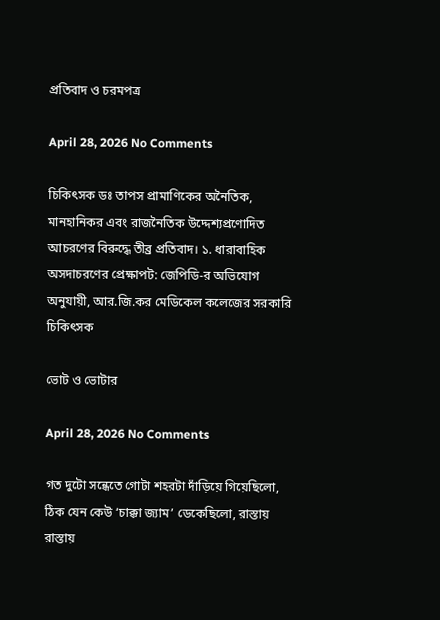প্রতিবাদ ও চরমপত্র

April 28, 2026 No Comments

চিকিৎসক ডঃ তাপস প্রামাণিকের অনৈতিক, মানহানিকর এবং রাজনৈতিক উদ্দেশ্যপ্রণোদিত আচরণের বিরুদ্ধে তীব্র প্রতিবাদ। ১. ধারাবাহিক অসদাচরণের প্রেক্ষাপট: জেপিডি-র অভিযোগ অনুযায়ী, আর.জি.কর মেডিকেল কলেজের সরকারি চিকিৎসক

ভোট ও ভোটার

April 28, 2026 No Comments

গত দুটো সন্ধেতে গোটা শহরটা দাঁড়িয়ে গিয়েছিলো, ঠিক যেন কেউ ‘চাক্কা জ‍্যাম’ ডেকেছিলো, রাস্তায় রাস্তায়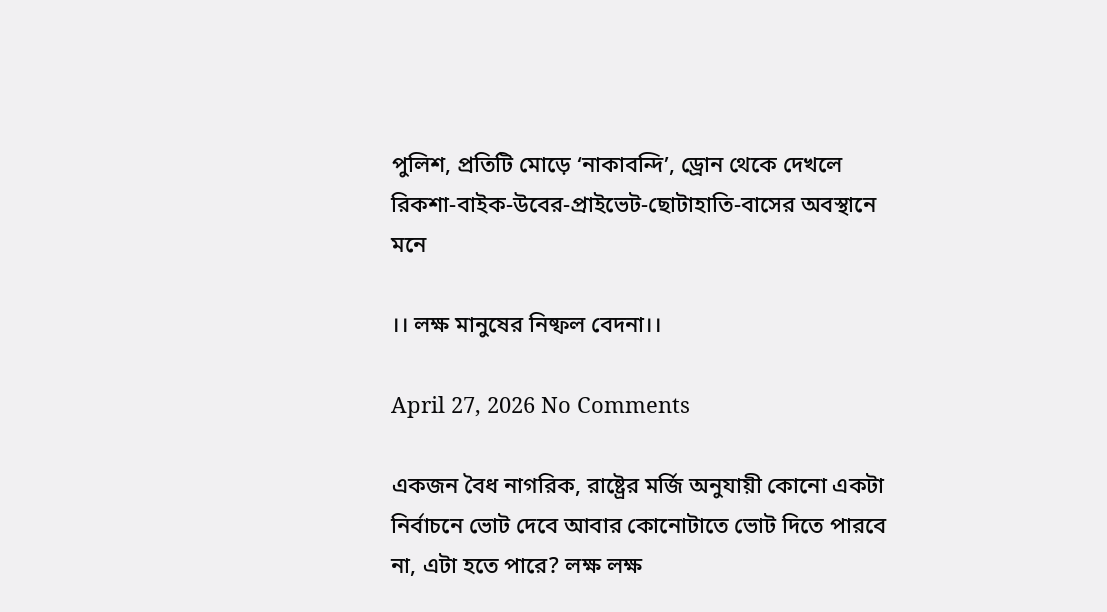পুলিশ, প্রতিটি মোড়ে ‘নাকাবন্দি’, ড্রোন থেকে দেখলে রিকশা-বাইক-উবের-প্রাইভেট-ছোটাহাতি-বাসের অবস্থানে মনে

।। লক্ষ মানুষের নিষ্ফল বেদনা।।

April 27, 2026 No Comments

একজন বৈধ নাগরিক, রাষ্ট্রের মর্জি অনুযায়ী কোনো একটা নির্বাচনে ভোট দেবে আবার কোনোটাতে ভোট দিতে পারবে না, এটা হতে পারে? লক্ষ লক্ষ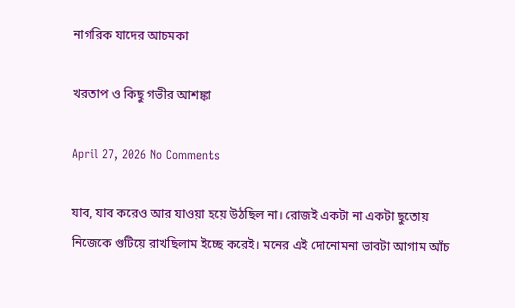নাগরিক যাদের আচমকা

খরতাপ ও কিছু গভীর আশঙ্কা

April 27, 2026 No Comments

যাব, যাব করেও আর যাওয়া হয়ে উঠছিল না। রোজ‌ই একটা না একটা ছুতোয় নিজেকে গুটিয়ে রাখছিলাম ইচ্ছে করেই। মনের এই দোনোমনা ভাবটা আগাম আঁচ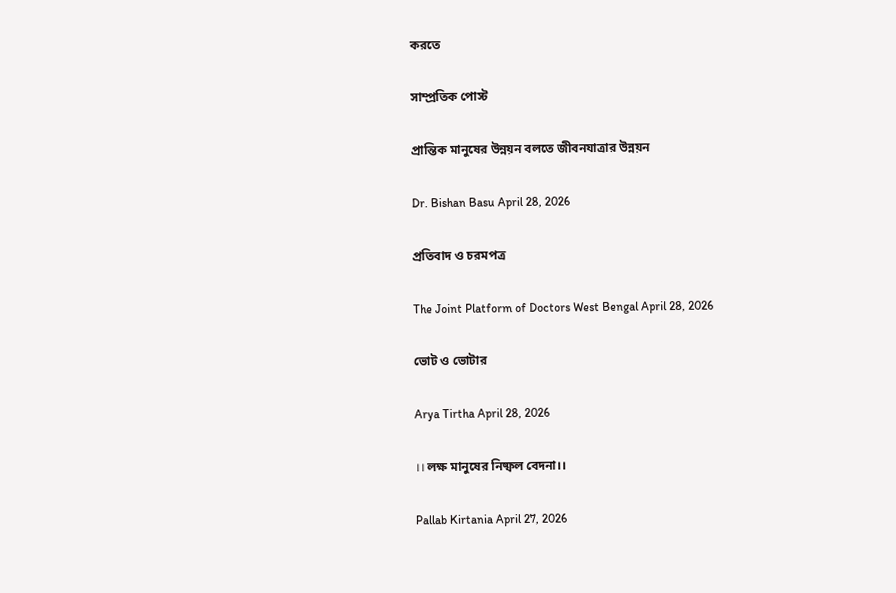করতে

সাম্প্রতিক পোস্ট

প্রান্তিক মানুষের উন্নয়ন বলতে জীবনযাত্রার উন্নয়ন

Dr. Bishan Basu April 28, 2026

প্রতিবাদ ও চরমপত্র

The Joint Platform of Doctors West Bengal April 28, 2026

ভোট ও ভোটার

Arya Tirtha April 28, 2026

।। লক্ষ মানুষের নিষ্ফল বেদনা।।

Pallab Kirtania April 27, 2026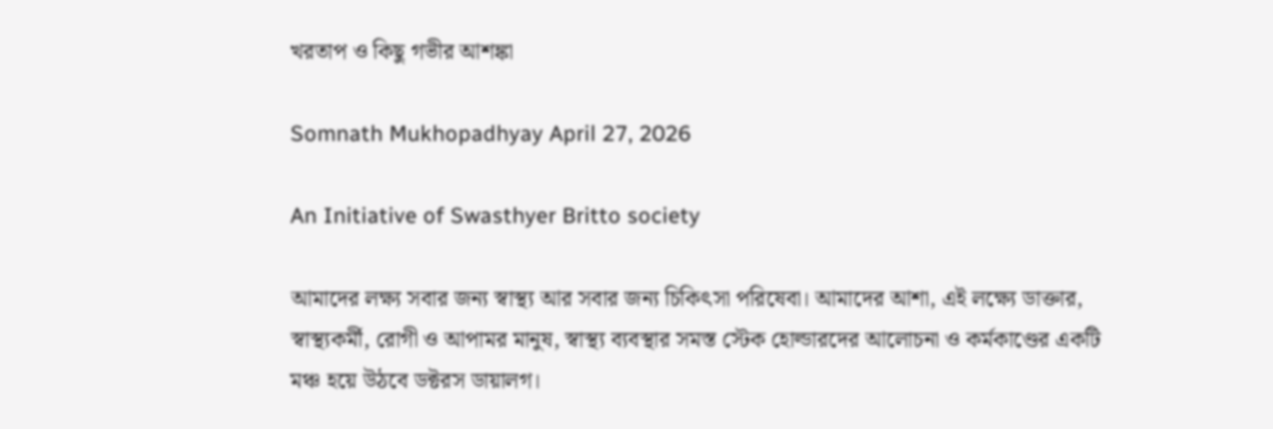খরতাপ ও কিছু গভীর আশঙ্কা

Somnath Mukhopadhyay April 27, 2026

An Initiative of Swasthyer Britto society

আমাদের লক্ষ্য সবার জন্য স্বাস্থ্য আর সবার জন্য চিকিৎসা পরিষেবা। আমাদের আশা, এই লক্ষ্যে ডাক্তার, স্বাস্থ্যকর্মী, রোগী ও আপামর মানুষ, স্বাস্থ্য ব্যবস্থার সমস্ত স্টেক হোল্ডারদের আলোচনা ও কর্মকাণ্ডের একটি মঞ্চ হয়ে উঠবে ডক্টরস ডায়ালগ।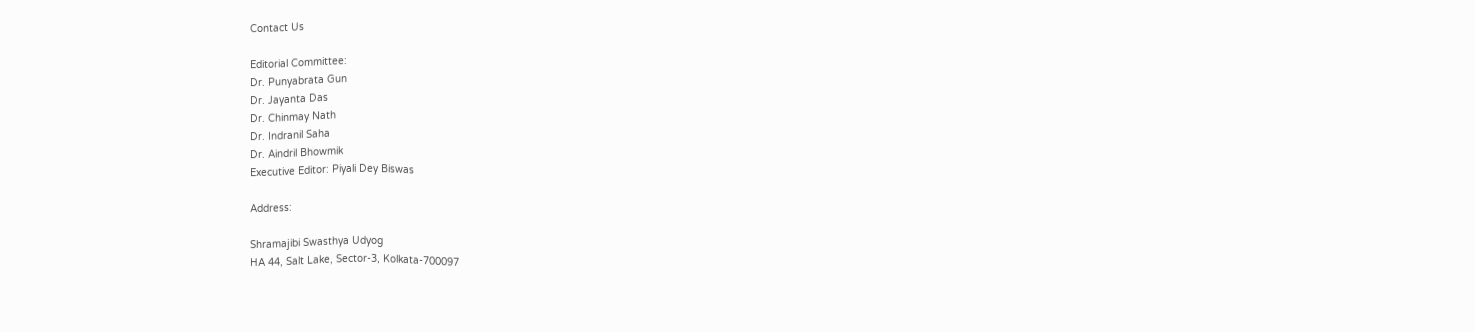Contact Us

Editorial Committee:
Dr. Punyabrata Gun
Dr. Jayanta Das
Dr. Chinmay Nath
Dr. Indranil Saha
Dr. Aindril Bhowmik
Executive Editor: Piyali Dey Biswas

Address:

Shramajibi Swasthya Udyog
HA 44, Salt Lake, Sector-3, Kolkata-700097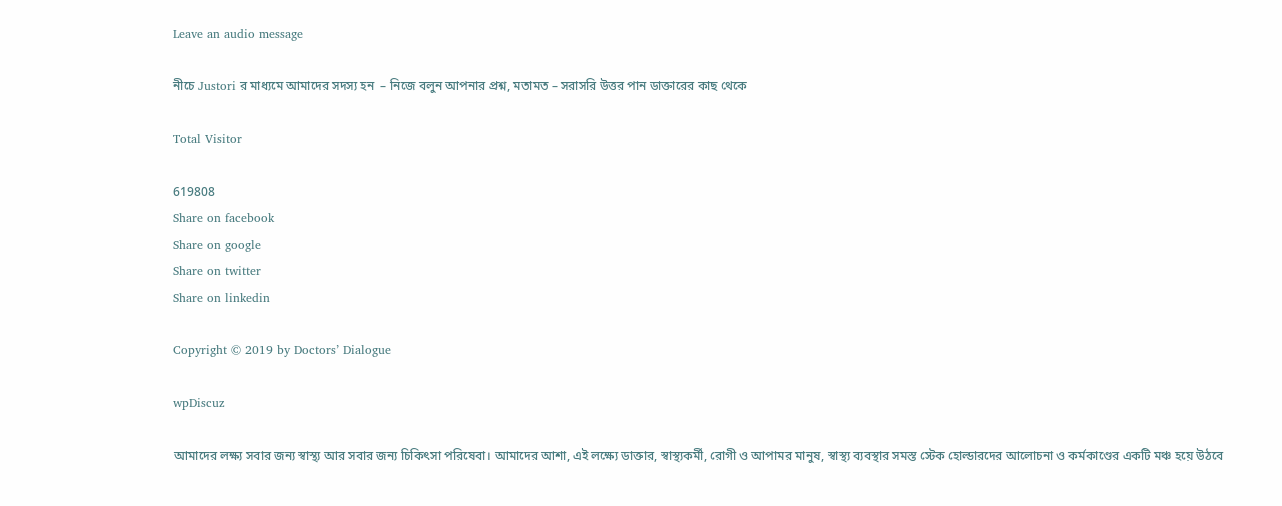Leave an audio message

নীচে Justori র মাধ্যমে আমাদের সদস্য হন  – নিজে বলুন আপনার প্রশ্ন, মতামত – সরাসরি উত্তর পান ডাক্তারের কাছ থেকে

Total Visitor

619808
Share on facebook
Share on google
Share on twitter
Share on linkedin

Copyright © 2019 by Doctors’ Dialogue

wpDiscuz

আমাদের লক্ষ্য সবার জন্য স্বাস্থ্য আর সবার জন্য চিকিৎসা পরিষেবা। আমাদের আশা, এই লক্ষ্যে ডাক্তার, স্বাস্থ্যকর্মী, রোগী ও আপামর মানুষ, স্বাস্থ্য ব্যবস্থার সমস্ত স্টেক হোল্ডারদের আলোচনা ও কর্মকাণ্ডের একটি মঞ্চ হয়ে উঠবে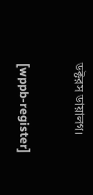ডক্টরস ডায়ালগ।

[wppb-register]